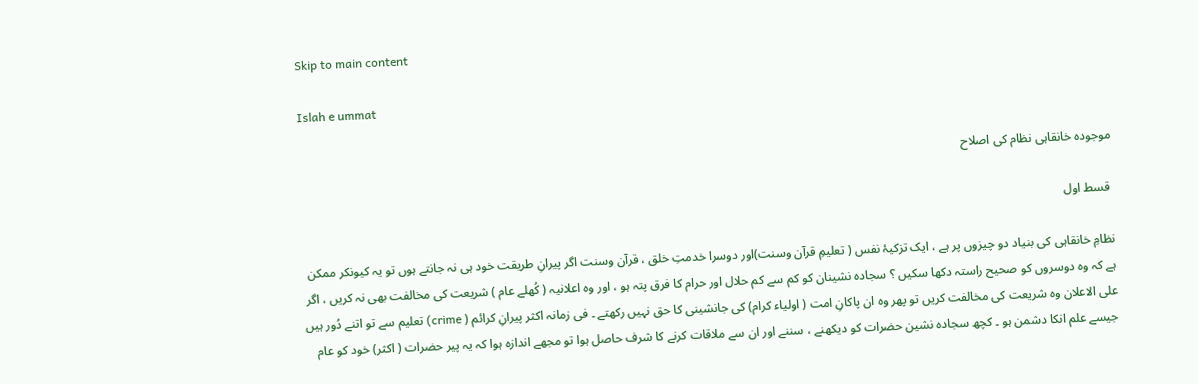Skip to main content

Islah e ummat

موجودہ خانقاہی نظام کی اصلاح

 قسط اول

نظامِ خانقاہی کی بنیاد دو چیزوں پر ہے ، ایک تزکیۂ نفس ( تعلیمِ قرآن وسنت)اور دوسرا خدمتِ خلق ، قرآن وسنت اگر پیرانِ طریقت خود ہی نہ جانتے ہوں تو یہ کیونکر ممکن ہے کہ وہ دوسروں کو صحیح راستہ دکھا سکیں ؟ سجادہ نشینان کو کم سے کم حلال اور حرام کا فرق پتہ ہو ، اور وہ اعلانیہ ( کُھلے عام ) شریعت کی مخالفت بھی نہ کریں ، اگر علی الاعلان وہ شریعت کی مخالفت کریں تو پھر وہ ان پاکانِ امت ( اولیاء کرام) کی جانشینی کا حق نہیں رکھتے ۔ فی زمانہ اکثر پیرانِ کرائم ( crime) تعلیم سے تو اتنے دُور ہیں جیسے علم انکا دشمن ہو ۔ کچھ سجادہ نشین حضرات کو دیکھنے ، سننے اور ان سے ملاقات کرنے کا شرف حاصل ہوا تو مجھے اندازہ ہوا کہ یہ پیر حضرات ( اکثر) خود کو عام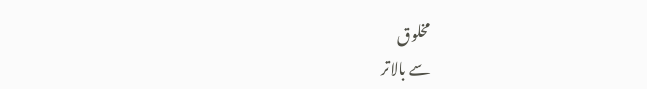مخلوق
سے بالاتر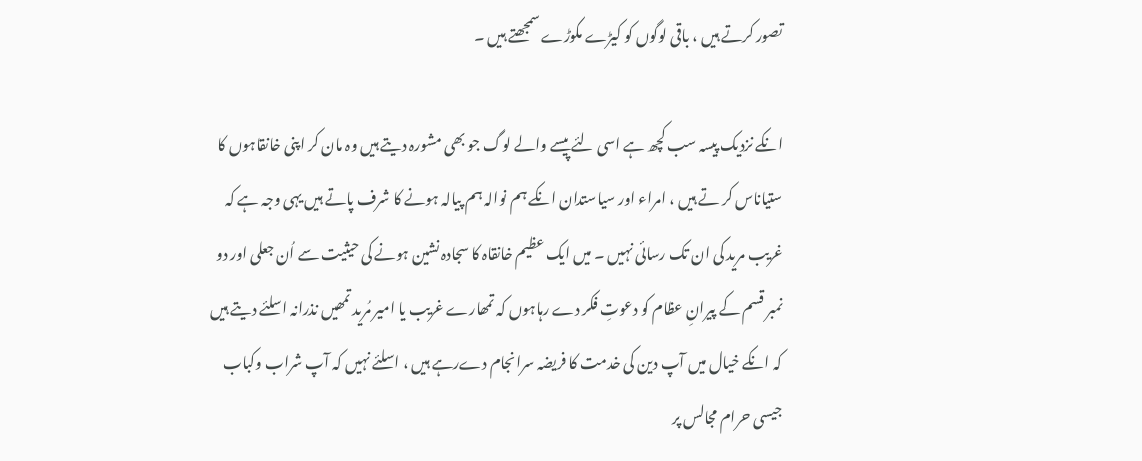تصور کرتے ہیں ، باقی لوگوں کو کیڑے مکوڑے سمجھتے ہیں ۔

انکے نزدیک پیسہ سب کچھ ہے اسی لئے پیسے والے لوگ جو بھی مشورہ دیتے ہیں وہ مان کر اپنی خانقاہوں کا ستیاناس کر تے ہیں ، امراء اور سیاستدان انکے ہم نوالہ ہم پیالہ ہونے کا شرف پاتے ہیں یہی وجہ ہے کہ غریب مرید کی ان تک رسائی نہیں ۔ میں ایک عظیم خانقاہ کا سجادہ نشین ہونے کی حیثیت سے اُن جعلی اور دو نمبر قسم کے پیرانِ عظام کو دعوتِ فکر دے رہاہوں کہ تمھارے غریب یا امیر مُرید تمھیں نذرانہ اسلئے دیتے ہیں کہ انکے خیال میں آپ دین کی خدمت کا فریضہ سرانجام دےرہے ہیں ، اسلئے نہیں کہ آپ شراب وکباب جیسی حرام مجالس پر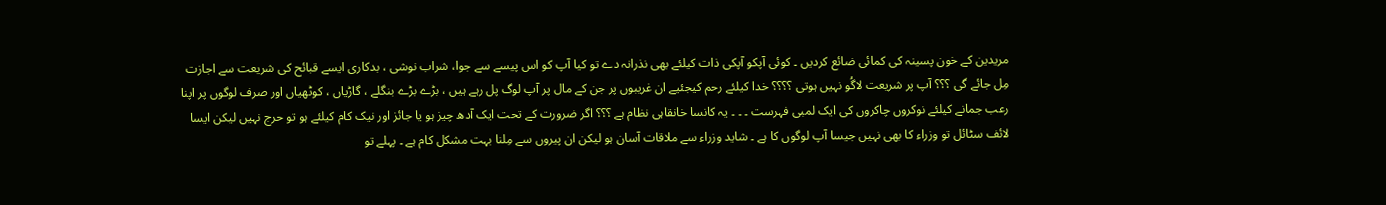مریدین کے خون پسینہ کی کمائی ضائع کردیں ۔ کوئی آپکو آپکی ذات کیلئے بھی نذرانہ دے تو کیا آپ کو اس پیسے سے جوا، شراب نوشی ، بدکاری ایسے قبائح کی شریعت سے اجازت مِل جائے گی ؟؟؟ آپ پر شریعت لاگُو نہیں ہوتی ؟؟؟؟ خدا کیلئے رحم کیجئیے ان غریبوں پر جن کے مال پر آپ لوگ پل رہے ہیں ، بڑے بڑے بنگلے ، گاڑیاں ، کوٹھیاں اور صرف لوگوں پر اپنا رعب جمانے کیلئے نوکروں چاکروں کی ایک لمبی فہرست ۔ ۔ ۔ یہ کانسا خانقاہی نظام ہے ؟؟؟ اگر ضرورت کے تحت ایک آدھ چیز ہو یا جائز اور نیک کام کیلئے ہو تو حرج نہیں لیکن ایسا لائف سٹائل تو وزراء کا بھی نہیں جیسا آپ لوگوں کا ہے ۔ شاید وزراء سے ملاقات آسان ہو لیکن ان پیروں سے مِلنا بہت مشکل کام ہے ۔ پہلے تو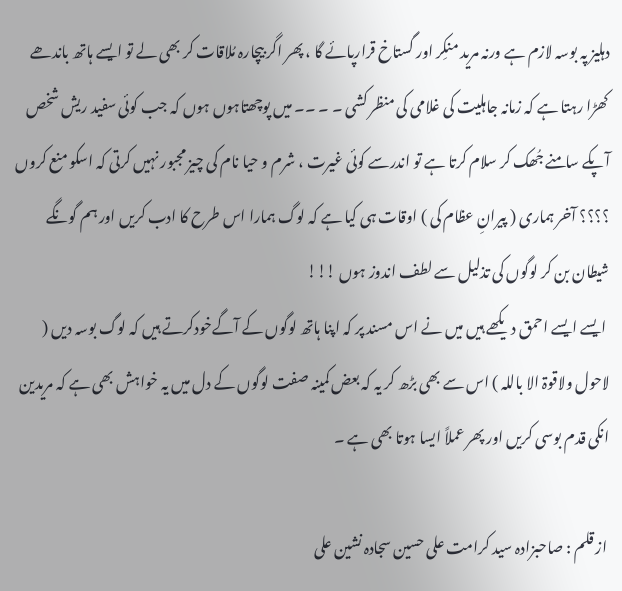دہلیز پہ بوسہ لازم ہے ورنہ مرید منکِر اور گستاخ قرارپائے گا ، پھر اگر بیچارہ مُلاقات کر بھی لے تو ایسے ہاتھ باندھے کھڑا رہتا ہے کہ زمانہ جاہلیت کی غلامی کی منظر کشی ۔ ۔ ۔۔ میں پوچھتاہوں ہوں کہ جب کوئی سفید ریش شخص آپکے سامنے جُھک کر سلام کرتا ہے تو اندرسے کوئی غیرت ، شرم و حیا نام کی چیز مجبور نہیں کرتی کہ اسکو منع کروں ؟؟؟؟ آخر ہماری ( پیرانِ عظام کی ) اوقات ہی کیا ہے کہ لوگ ہمارا اس طرح کا ادب کریں اور ہم گونگے شیطان بن کر لوگوں کی تذلیل سے لطف اندوز ہوں !!!
 ایسے ایسے احمق دیکھے ہیں میں نے اس مسند پر کہ اپنا ہاتھ لوگوں کے آگےخودکرتے ہیں کہ لوگ بوسہ دیں ( لاحول ولاقوۃ الا باللہ ) اس سے بھی بڑھ کر یہ کہ بعض کمینہ صفت لوگوں کے دل میں یہ خواہش بھی ہے کہ مریدین
انکی قدم بوسی کریں اور پھر عملاً ایسا ہوتا بھی ہے ۔

 از قلم : صاحبزادہ سید کرامت علی حسین سجادہ نشین علی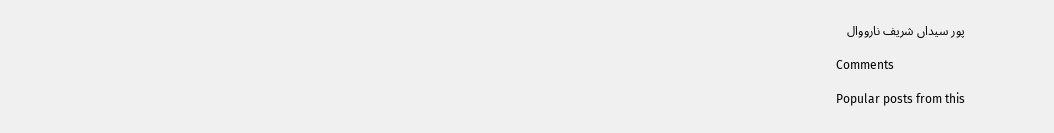پور سیداں شریف نارووال

Comments

Popular posts from this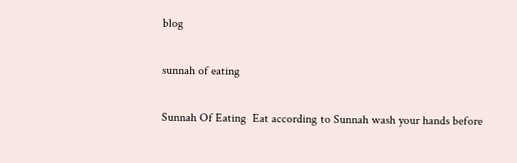blog

sunnah of eating

Sunnah Of Eating  Eat according to Sunnah wash your hands before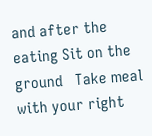and after the eating Sit on the ground   Take meal with your right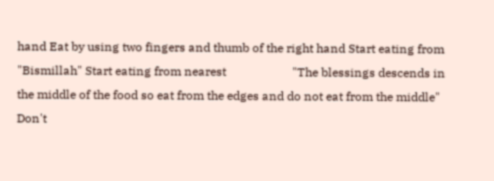hand Eat by using two fingers and thumb of the right hand Start eating from "Bismillah" Start eating from nearest                      "The blessings descends in the middle of the food so eat from the edges and do not eat from the middle"  Don't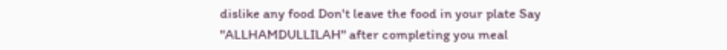dislike any food Don't leave the food in your plate Say "ALLHAMDULLILAH" after completing you meal